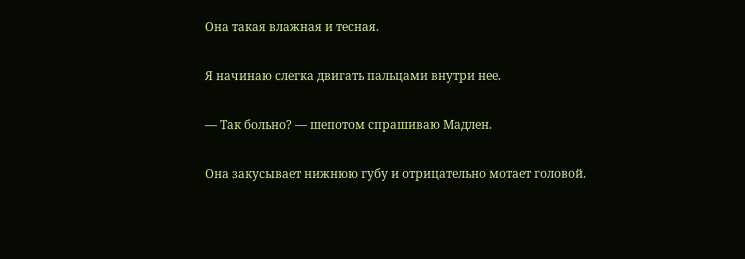Она такая влажная и тесная.

Я начинаю слегка двигать пальцами внутри нее.

— Так больно? — шепотом спрашиваю Мадлен.

Она закусывает нижнюю губу и отрицательно мотает головой.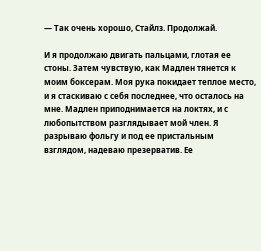— Так очень хорошо, Стайлз. Продолжай.

И я продолжаю двигать пальцами, глотая ее стоны. Затем чувствую, как Мадлен тянется к моим боксерам. Моя рука покидает теплое место, и я стаскиваю с себя последнее, что осталось на мне. Мадлен приподнимается на локтях, и с любопытством разглядывает мой член. Я разрываю фольгу и под ее пристальным взглядом, надеваю презерватив. Ее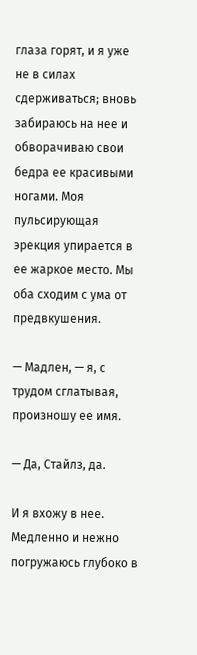глаза горят, и я уже не в силах сдерживаться; вновь забираюсь на нее и обворачиваю свои бедра ее красивыми ногами. Моя пульсирующая эрекция упирается в ее жаркое место. Мы оба сходим с ума от предвкушения.

— Мадлен, — я, с трудом сглатывая, произношу ее имя.

— Да, Стайлз, да.

И я вхожу в нее. Медленно и нежно погружаюсь глубоко в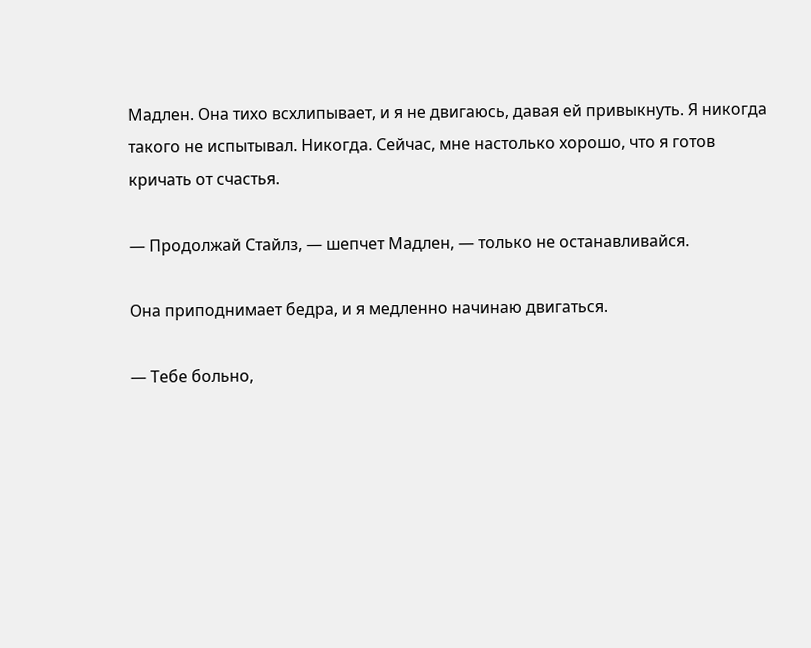Мадлен. Она тихо всхлипывает, и я не двигаюсь, давая ей привыкнуть. Я никогда такого не испытывал. Никогда. Сейчас, мне настолько хорошо, что я готов кричать от счастья.

— Продолжай Стайлз, — шепчет Мадлен, — только не останавливайся.

Она приподнимает бедра, и я медленно начинаю двигаться.

— Тебе больно,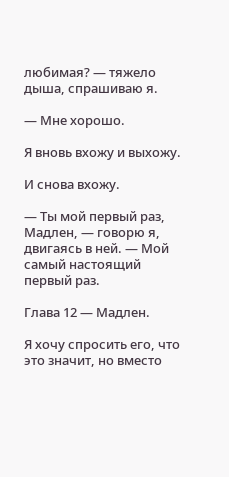любимая? — тяжело дыша, спрашиваю я.

— Мне хорошо.

Я вновь вхожу и выхожу.

И снова вхожу.

— Ты мой первый раз, Мадлен, — говорю я, двигаясь в ней. — Мой самый настоящий первый раз.

Глава 12 — Мадлен.

Я хочу спросить его, что это значит, но вместо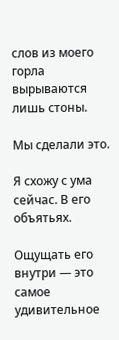слов из моего горла вырываются лишь стоны.

Мы сделали это.

Я схожу с ума сейчас. В его объятьях.

Ощущать его внутри — это самое удивительное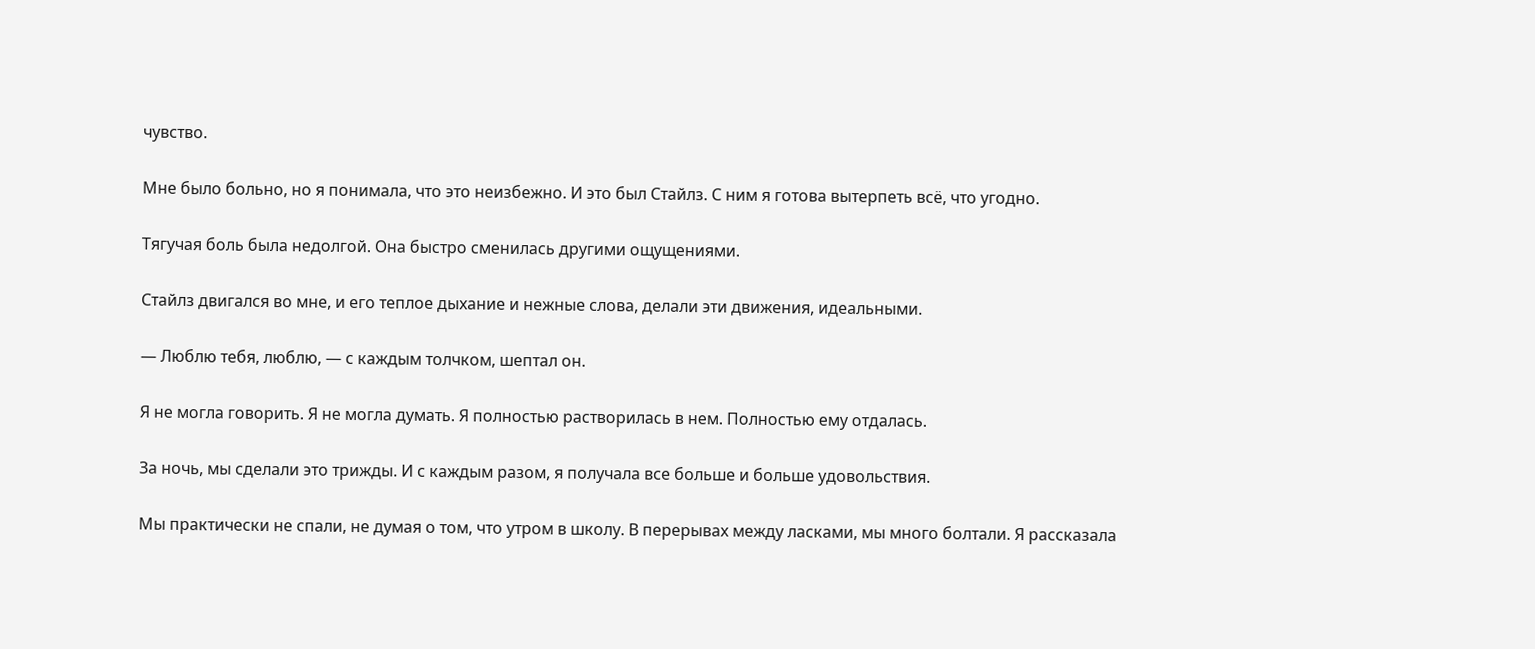чувство.

Мне было больно, но я понимала, что это неизбежно. И это был Стайлз. С ним я готова вытерпеть всё, что угодно.

Тягучая боль была недолгой. Она быстро сменилась другими ощущениями.

Стайлз двигался во мне, и его теплое дыхание и нежные слова, делали эти движения, идеальными.

— Люблю тебя, люблю, — с каждым толчком, шептал он.

Я не могла говорить. Я не могла думать. Я полностью растворилась в нем. Полностью ему отдалась.

За ночь, мы сделали это трижды. И с каждым разом, я получала все больше и больше удовольствия.

Мы практически не спали, не думая о том, что утром в школу. В перерывах между ласками, мы много болтали. Я рассказала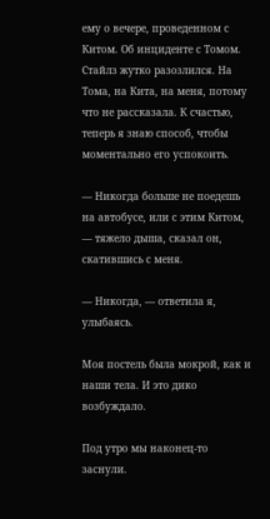ему о вечере, проведенном с Китом. Об инциденте с Томом. Стайлз жутко разозлился. На Тома, на Кита, на меня, потому что не рассказала. К счастью, теперь я знаю способ, чтобы моментально его успокоить.

— Никогда больше не поедешь на автобусе, или с этим Китом, — тяжело дыша, сказал он, скатившись с меня.

— Никогда, — ответила я, улыбаясь.

Моя постель была мокрой, как и наши тела. И это дико возбуждало.

Под утро мы наконец-то заснули.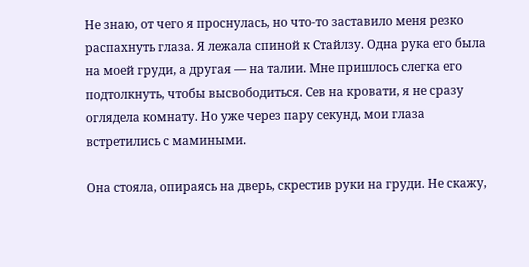Не знаю, от чего я проснулась, но что-то заставило меня резко распахнуть глаза. Я лежала спиной к Стайлзу. Одна рука его была на моей груди, а другая — на талии. Мне пришлось слегка его подтолкнуть, чтобы высвободиться. Сев на кровати, я не сразу оглядела комнату. Но уже через пару секунд, мои глаза встретились с мамиными.

Она стояла, опираясь на дверь, скрестив руки на груди. Не скажу,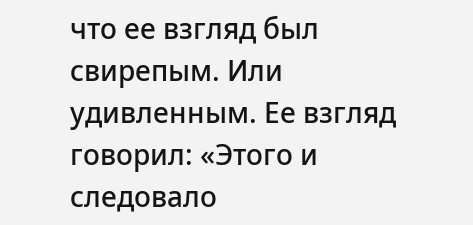что ее взгляд был свирепым. Или удивленным. Ее взгляд говорил: «Этого и следовало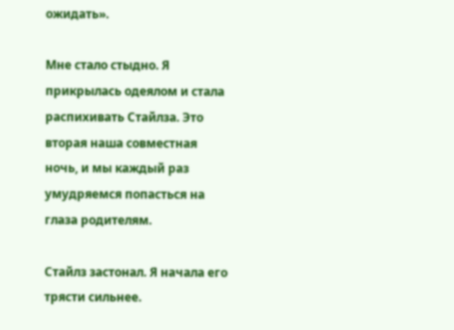ожидать».

Мне стало стыдно. Я прикрылась одеялом и стала распихивать Стайлза. Это вторая наша совместная ночь, и мы каждый раз умудряемся попасться на глаза родителям.

Стайлз застонал. Я начала его трясти сильнее.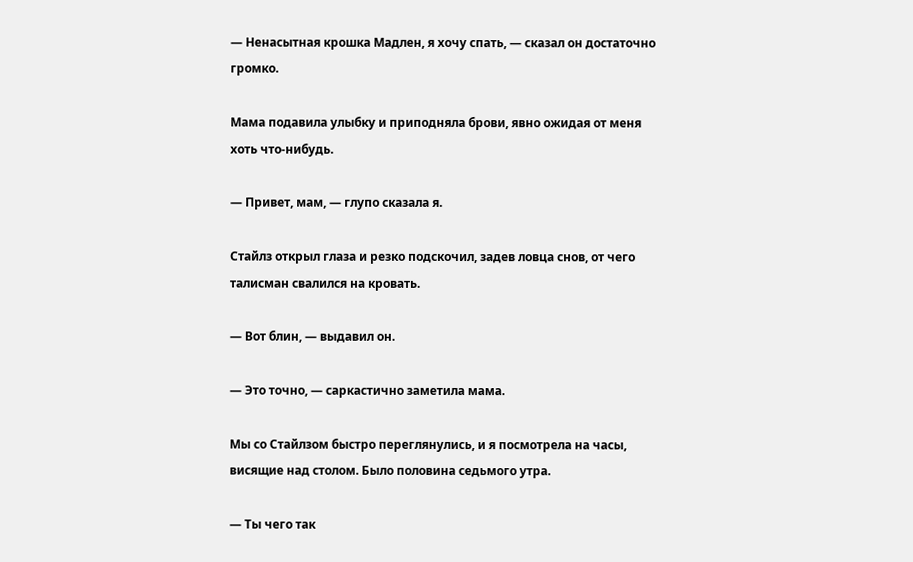— Ненасытная крошка Мадлен, я хочу спать, — сказал он достаточно громко.

Мама подавила улыбку и приподняла брови, явно ожидая от меня хоть что-нибудь.

— Привет, мам, — глупо сказала я.

Стайлз открыл глаза и резко подскочил, задев ловца снов, от чего талисман свалился на кровать.

— Вот блин, — выдавил он.

— Это точно, — саркастично заметила мама.

Мы со Стайлзом быстро переглянулись, и я посмотрела на часы, висящие над столом. Было половина седьмого утра.

— Ты чего так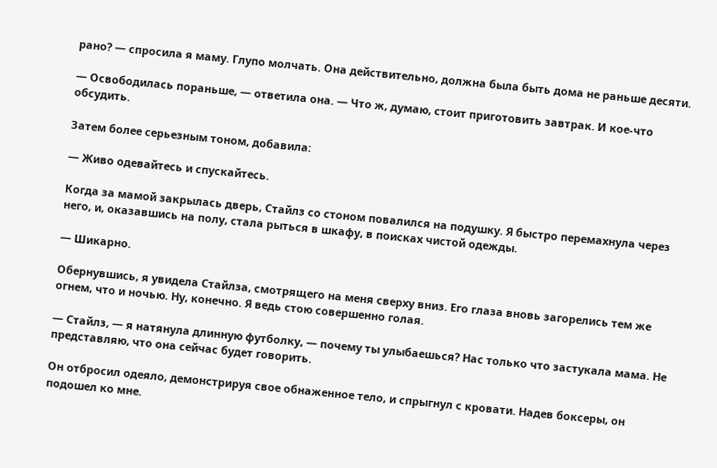рано? — спросила я маму. Глупо молчать. Она действительно, должна была быть дома не раньше десяти.

— Освободилась пораньше, — ответила она. — Что ж, думаю, стоит приготовить завтрак. И кое-что обсудить.

Затем более серьезным тоном, добавила:

— Живо одевайтесь и спускайтесь.

Когда за мамой закрылась дверь, Стайлз со стоном повалился на подушку. Я быстро перемахнула через него, и, оказавшись на полу, стала рыться в шкафу, в поисках чистой одежды.

— Шикарно.

Обернувшись, я увидела Стайлза, смотрящего на меня сверху вниз. Его глаза вновь загорелись тем же огнем, что и ночью. Ну, конечно. Я ведь стою совершенно голая.

— Стайлз, — я натянула длинную футболку, — почему ты улыбаешься? Нас только что застукала мама. Не представляю, что она сейчас будет говорить.

Он отбросил одеяло, демонстрируя свое обнаженное тело, и спрыгнул с кровати. Надев боксеры, он подошел ко мне.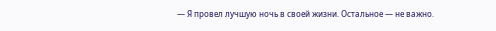— Я провел лучшую ночь в своей жизни. Остальное — не важно.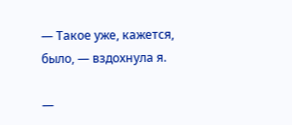— Такое уже, кажется, было, — вздохнула я.

—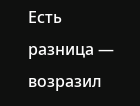Есть разница — возразил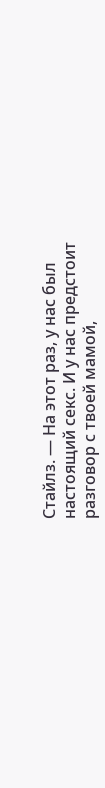Стайлз. — На этот раз, у нас был настоящий секс. И у нас предстоит разговор с твоей мамой,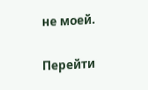не моей.

Перейти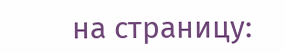на страницу: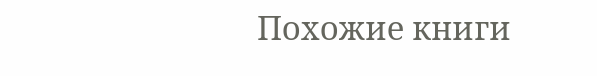Похожие книги